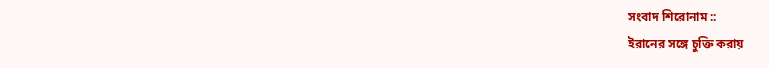সংবাদ শিরোনাম ::
ইরানের সঙ্গে চুক্তি করায়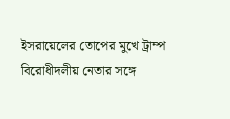ইসরায়েলের তোপের মুখে ট্রাম্প বিরোধীদলীয় নেতার সঙ্গে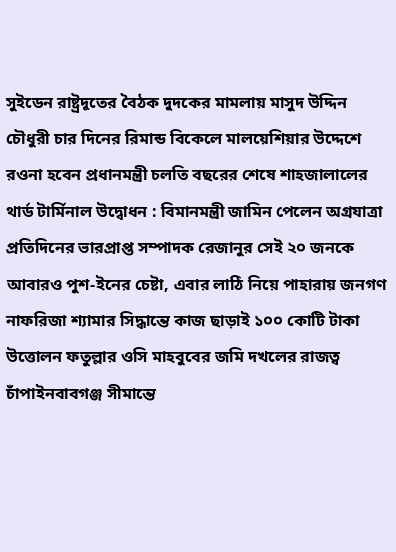সুইডেন রাষ্ট্রদূতের বৈঠক দুদকের মামলায় মাসুদ উদ্দিন চৌধুরী চার দিনের রিমান্ড বিকেলে মালয়েশিয়ার উদ্দেশে রওনা হবেন প্রধানমন্ত্রী চলতি বছরের শেষে শাহজালালের থার্ড টার্মিনাল উদ্বোধন : বিমানমন্ত্রী জামিন পেলেন অগ্রযাত্রা প্রতিদিনের ভারপ্রাপ্ত সম্পাদক রেজানুর সেই ২০ জনকে আবারও পুশ-ইনের চেষ্টা, এবার লাঠি নিয়ে পাহারায় জনগণ নাফরিজা শ্যামার সিদ্ধান্তে কাজ ছাড়াই ১০০ কোটি টাকা উত্তোলন ফতুল্লার ওসি মাহবুবের জমি দখলের রাজত্ব চাঁপাইনবাবগঞ্জ সীমান্তে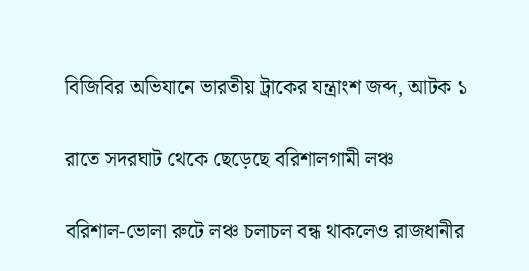বিজিবির অভিযানে ভারতীয় ট্রাকের যন্ত্রাংশ জব্দ, আটক ১

রাতে সদরঘাট থেকে ছেড়েছে বরিশালগামী লঞ্চ

ব‌রিশাল-ভোলা রুটে লঞ্চ চলাচল বন্ধ থাকলেও রাজধানীর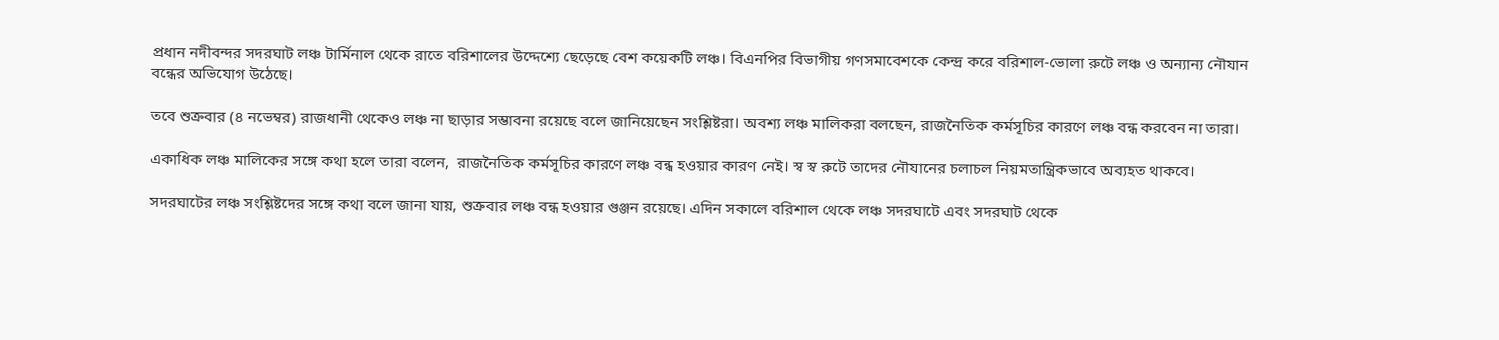প্রধান নদীবন্দর সদরঘাট লঞ্চ টার্মিনাল থেকে রাতে বরিশালের উদ্দেশ্যে ছেড়েছে বেশ কয়েকটি লঞ্চ। বিএন‌পির বিভাগীয় গণসমাবেশকে কেন্দ্র করে বরিশাল-ভোলা রুটে লঞ্চ ও অন্যান্য নৌযান বন্ধের অভিযোগ উঠেছে।

তবে শুক্রবার (৪ নভেম্বর) রাজধানী থেকেও লঞ্চ না ছাড়ার সম্ভাবনা রয়েছে বলে জানিয়েছেন সংশ্লিষ্টরা। অবশ্য লঞ্চ মালিকরা বলছেন, রাজনৈতিক কর্মসূচির কারণে লঞ্চ বন্ধ করবেন না তারা।

একাধিক লঞ্চ মালিকের সঙ্গে কথা হলে তারা বলেন,  রাজনৈতিক কর্মসূচির কারণে লঞ্চ বন্ধ হওয়ার কারণ নেই। স্ব স্ব রুটে তাদের নৌযানের চলাচল নিয়মতান্ত্রিকভাবে অব্যহত থাকবে।

সদরঘাটের লঞ্চ সংশ্লিষ্টদের সঙ্গে কথা বলে জানা যায়, শুক্রবার লঞ্চ বন্ধ হওয়ার গুঞ্জন রয়েছে। এদিন সকালে বরিশাল থেকে লঞ্চ সদরঘাটে এবং সদরঘাট থেকে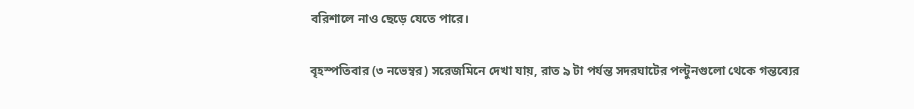বরিশালে নাও ছেড়ে যেতে পারে।

বৃহস্পতিবার (৩ নভেম্বর) সরেজমিনে দেখা যায়, রাত ৯ টা পর্যন্ত সদরঘাটের পল্টুনগুলো থেকে গন্তব্যের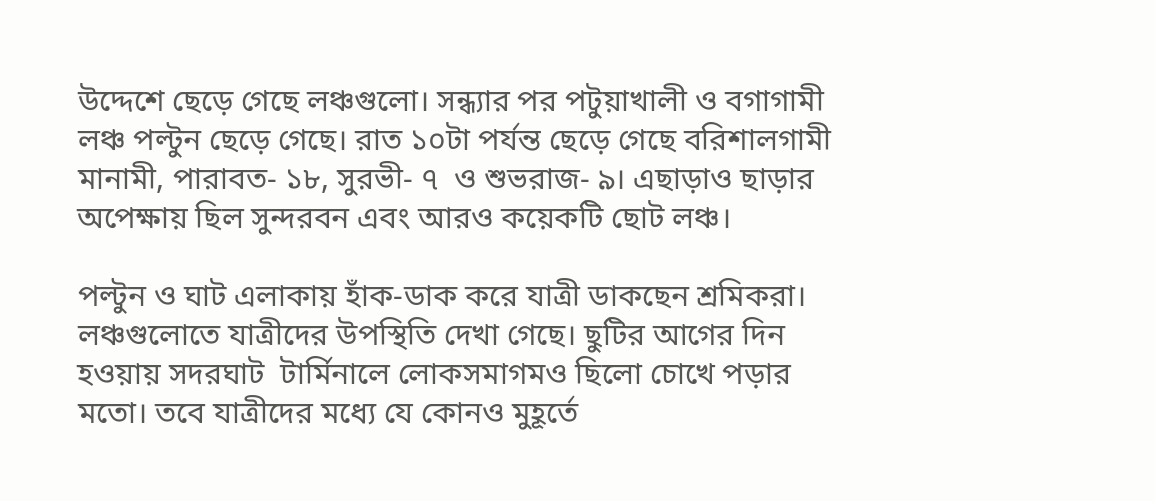উদ্দেশে ছেড়ে গেছে লঞ্চগুলো। সন্ধ্যার পর পটুয়াখালী ও বগাগামী লঞ্চ পল্টুন ছেড়ে গেছে। রাত ১০টা পর্যন্ত ছেড়ে গেছে বরিশালগামী মানামী, পারাবত- ১৮, সুরভী- ৭  ও শুভরাজ- ৯। এছাড়াও ছাড়ার অপেক্ষায় ছিল সুন্দরবন এবং আরও কয়েকটি ছোট লঞ্চ।

পল্টুন ও ঘাট এলাকায় হাঁক-ডাক করে যাত্রী ডাকছেন শ্রমিকরা। লঞ্চগুলোতে যাত্রীদের উপস্থিতি দেখা গেছে। ছুটির আগের দিন হওয়ায় সদরঘাট  টার্মিনালে লোকসমাগমও ছিলো চোখে পড়ার মতো। তবে যাত্রীদের মধ্যে যে কোনও মুহূর্তে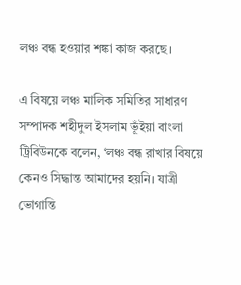লঞ্চ বন্ধ হওয়ার শঙ্কা কাজ করছে।

এ বিষয়ে লঞ্চ মালিক সমিতির সাধারণ সম্পাদক শহীদুল ইসলাম ভূঁইয়া বাংলা ট্রিবিউনকে বলেন, ‘লঞ্চ বন্ধ রাখার বিষয়ে কেনও সিদ্ধান্ত আমাদের হয়নি। যাত্রী ভোগান্তি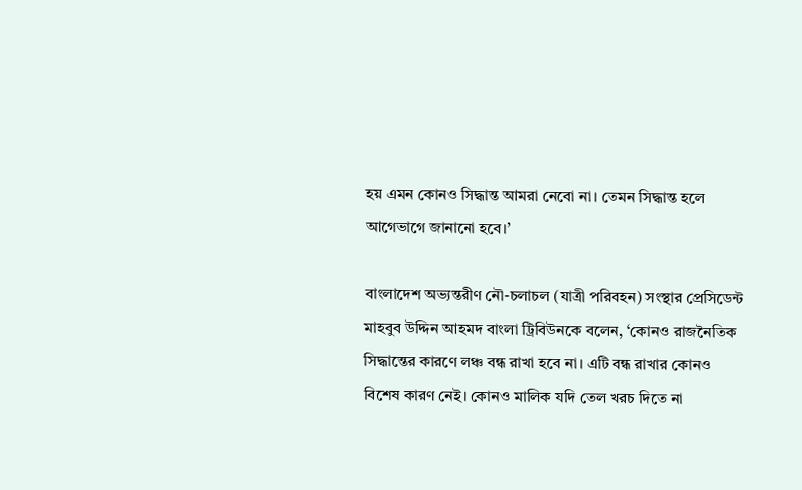হয় এমন কোনও সিদ্ধান্ত আমরা নেবো না। তেমন সিদ্ধান্ত হলে আগেভাগে জানানো হবে।’

বাংলাদেশ অভ্যন্তরীণ নৌ-চলাচল (যাত্রী পরিবহন) সংস্থার প্রেসিডেন্ট মাহবুব উদ্দিন আহমদ বাংলা ট্রিবিউনকে বলেন, ‘কোনও রাজনৈতিক সিদ্ধান্তের কারণে লঞ্চ বন্ধ রাখা হবে না। এটি বন্ধ রাখার কোনও বিশেষ কারণ নেই। কোনও মালিক যদি তেল খরচ দিতে না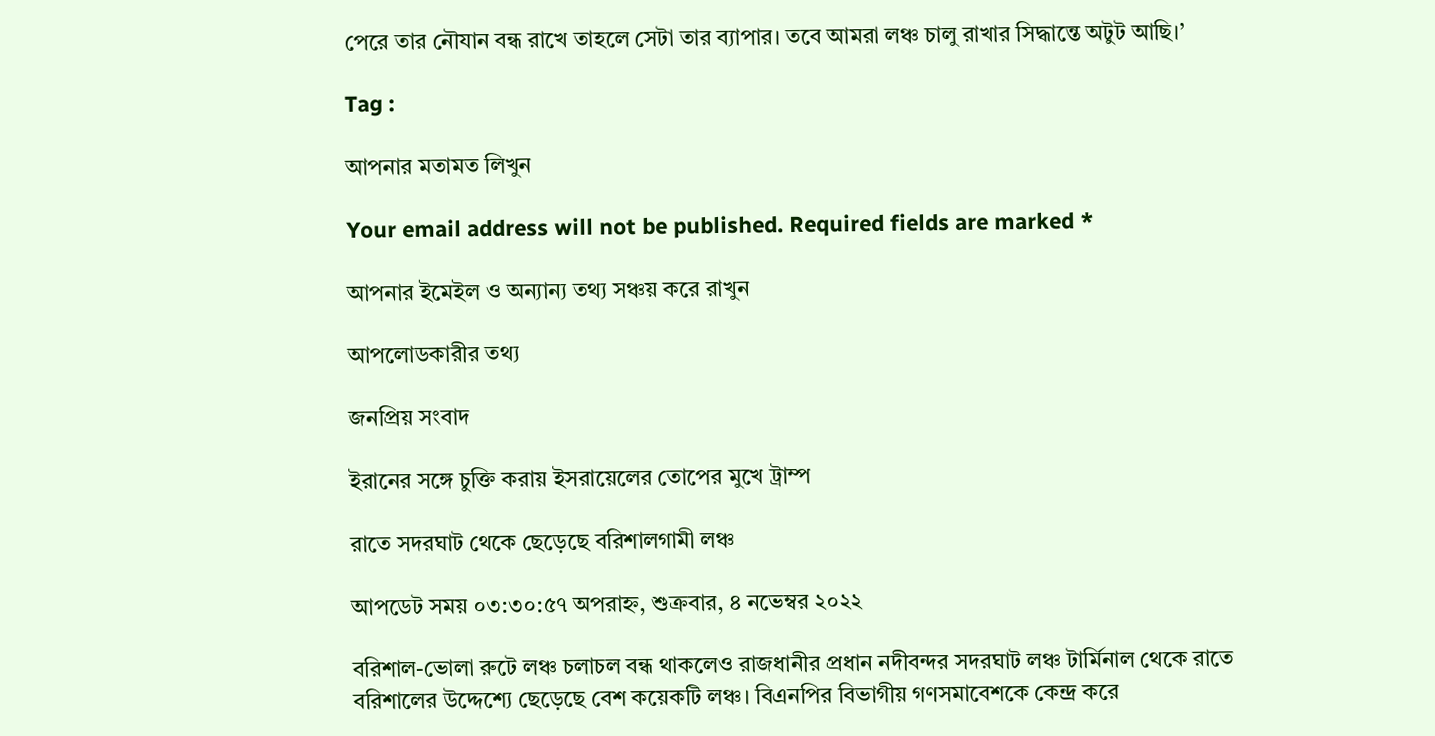পেরে তার নৌযান বন্ধ রাখে তাহলে সেটা তার ব্যাপার। তবে আমরা লঞ্চ চালু রাখার সিদ্ধান্তে অটুট আছি।’

Tag :

আপনার মতামত লিখুন

Your email address will not be published. Required fields are marked *

আপনার ইমেইল ও অন্যান্য তথ্য সঞ্চয় করে রাখুন

আপলোডকারীর তথ্য

জনপ্রিয় সংবাদ

ইরানের সঙ্গে চুক্তি করায় ইসরায়েলের তোপের মুখে ট্রাম্প

রাতে সদরঘাট থেকে ছেড়েছে বরিশালগামী লঞ্চ

আপডেট সময় ০৩:৩০:৫৭ অপরাহ্ন, শুক্রবার, ৪ নভেম্বর ২০২২

ব‌রিশাল-ভোলা রুটে লঞ্চ চলাচল বন্ধ থাকলেও রাজধানীর প্রধান নদীবন্দর সদরঘাট লঞ্চ টার্মিনাল থেকে রাতে বরিশালের উদ্দেশ্যে ছেড়েছে বেশ কয়েকটি লঞ্চ। বিএন‌পির বিভাগীয় গণসমাবেশকে কেন্দ্র করে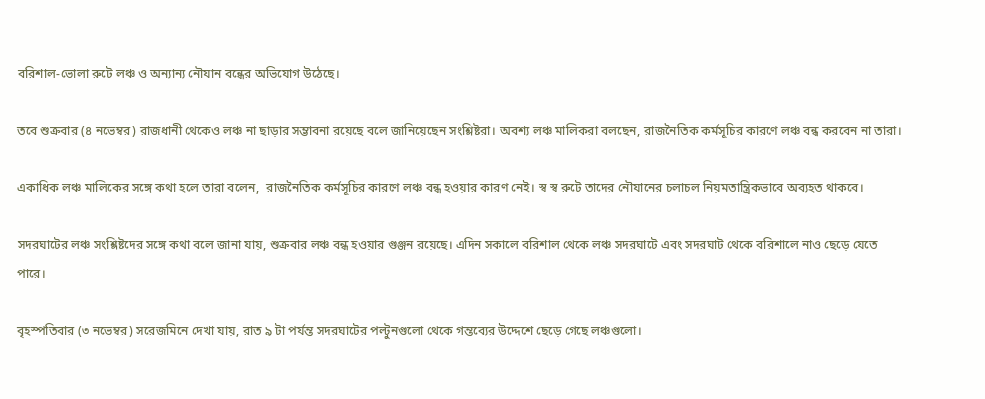বরিশাল-ভোলা রুটে লঞ্চ ও অন্যান্য নৌযান বন্ধের অভিযোগ উঠেছে।

তবে শুক্রবার (৪ নভেম্বর) রাজধানী থেকেও লঞ্চ না ছাড়ার সম্ভাবনা রয়েছে বলে জানিয়েছেন সংশ্লিষ্টরা। অবশ্য লঞ্চ মালিকরা বলছেন, রাজনৈতিক কর্মসূচির কারণে লঞ্চ বন্ধ করবেন না তারা।

একাধিক লঞ্চ মালিকের সঙ্গে কথা হলে তারা বলেন,  রাজনৈতিক কর্মসূচির কারণে লঞ্চ বন্ধ হওয়ার কারণ নেই। স্ব স্ব রুটে তাদের নৌযানের চলাচল নিয়মতান্ত্রিকভাবে অব্যহত থাকবে।

সদরঘাটের লঞ্চ সংশ্লিষ্টদের সঙ্গে কথা বলে জানা যায়, শুক্রবার লঞ্চ বন্ধ হওয়ার গুঞ্জন রয়েছে। এদিন সকালে বরিশাল থেকে লঞ্চ সদরঘাটে এবং সদরঘাট থেকে বরিশালে নাও ছেড়ে যেতে পারে।

বৃহস্পতিবার (৩ নভেম্বর) সরেজমিনে দেখা যায়, রাত ৯ টা পর্যন্ত সদরঘাটের পল্টুনগুলো থেকে গন্তব্যের উদ্দেশে ছেড়ে গেছে লঞ্চগুলো।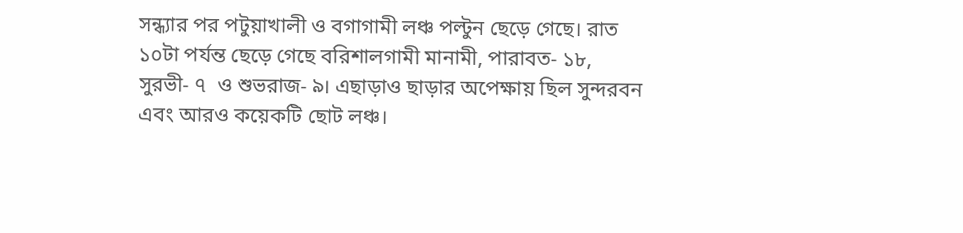সন্ধ্যার পর পটুয়াখালী ও বগাগামী লঞ্চ পল্টুন ছেড়ে গেছে। রাত ১০টা পর্যন্ত ছেড়ে গেছে বরিশালগামী মানামী, পারাবত- ১৮, সুরভী- ৭  ও শুভরাজ- ৯। এছাড়াও ছাড়ার অপেক্ষায় ছিল সুন্দরবন এবং আরও কয়েকটি ছোট লঞ্চ।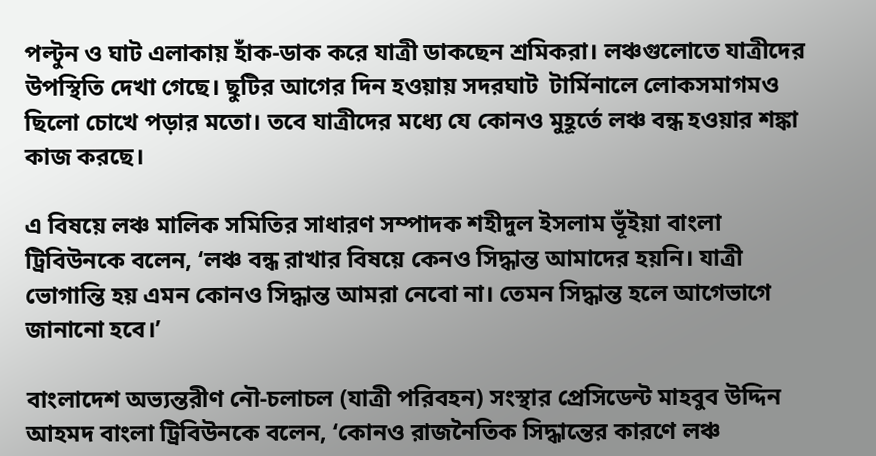পল্টুন ও ঘাট এলাকায় হাঁক-ডাক করে যাত্রী ডাকছেন শ্রমিকরা। লঞ্চগুলোতে যাত্রীদের উপস্থিতি দেখা গেছে। ছুটির আগের দিন হওয়ায় সদরঘাট  টার্মিনালে লোকসমাগমও ছিলো চোখে পড়ার মতো। তবে যাত্রীদের মধ্যে যে কোনও মুহূর্তে লঞ্চ বন্ধ হওয়ার শঙ্কা কাজ করছে।

এ বিষয়ে লঞ্চ মালিক সমিতির সাধারণ সম্পাদক শহীদুল ইসলাম ভূঁইয়া বাংলা ট্রিবিউনকে বলেন, ‘লঞ্চ বন্ধ রাখার বিষয়ে কেনও সিদ্ধান্ত আমাদের হয়নি। যাত্রী ভোগান্তি হয় এমন কোনও সিদ্ধান্ত আমরা নেবো না। তেমন সিদ্ধান্ত হলে আগেভাগে জানানো হবে।’

বাংলাদেশ অভ্যন্তরীণ নৌ-চলাচল (যাত্রী পরিবহন) সংস্থার প্রেসিডেন্ট মাহবুব উদ্দিন আহমদ বাংলা ট্রিবিউনকে বলেন, ‘কোনও রাজনৈতিক সিদ্ধান্তের কারণে লঞ্চ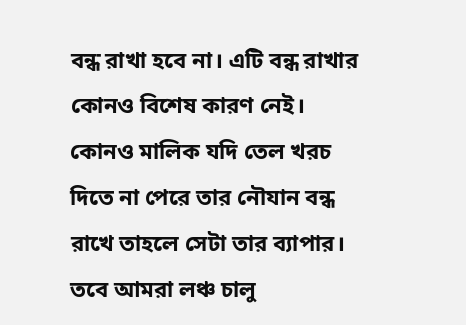বন্ধ রাখা হবে না। এটি বন্ধ রাখার কোনও বিশেষ কারণ নেই। কোনও মালিক যদি তেল খরচ দিতে না পেরে তার নৌযান বন্ধ রাখে তাহলে সেটা তার ব্যাপার। তবে আমরা লঞ্চ চালু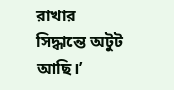রাখার সিদ্ধান্তে অটুট আছি।’